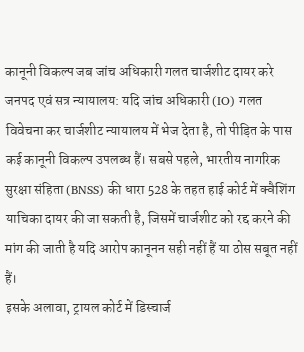कानूनी विकल्प जब जांच अधिकारी गलत चार्जशीट दायर करे
जनपद एवं सत्र न्यायालय: यदि जांच अधिकारी (IO) गलत विवेचना कर चार्जशीट न्यायालय में भेज देता है, तो पीड़ित के पास कई कानूनी विकल्प उपलब्ध हैं। सबसे पहले, भारतीय नागरिक सुरक्षा संहिता (BNSS) की धारा 528 के तहत हाई कोर्ट में क्वैशिंग याचिका दायर की जा सकती है, जिसमें चार्जशीट को रद्द करने की मांग की जाती है यदि आरोप कानूनन सही नहीं हैं या ठोस सबूत नहीं हैं।
इसके अलावा, ट्रायल कोर्ट में डिस्चार्ज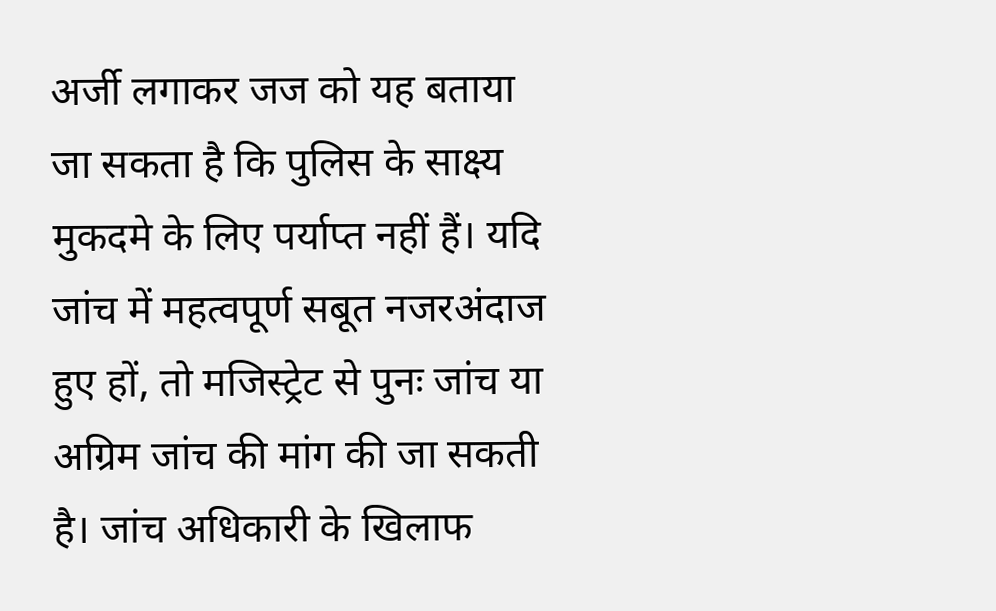अर्जी लगाकर जज को यह बताया जा सकता है कि पुलिस के साक्ष्य मुकदमे के लिए पर्याप्त नहीं हैं। यदि जांच में महत्वपूर्ण सबूत नजरअंदाज हुए हों, तो मजिस्ट्रेट से पुनः जांच या अग्रिम जांच की मांग की जा सकती है। जांच अधिकारी के खिलाफ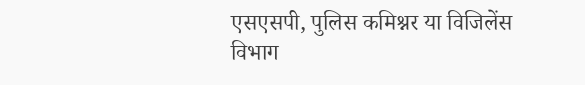एसएसपी, पुलिस कमिश्नर या विजिलेंस विभाग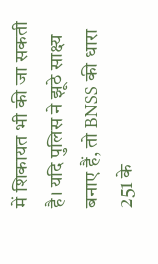में शिकायत भी की जा सकती है। यदि पुलिस ने झूठे साक्ष्य बनाए हैं, तो BNSS की धारा 251 के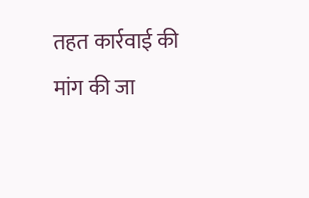तहत कार्रवाई की मांग की जा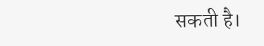सकती है।